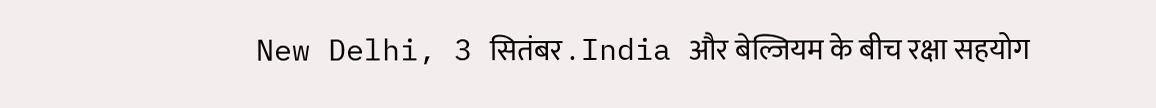New Delhi, 3 सितंबर . India और बेल्जियम के बीच रक्षा सहयोग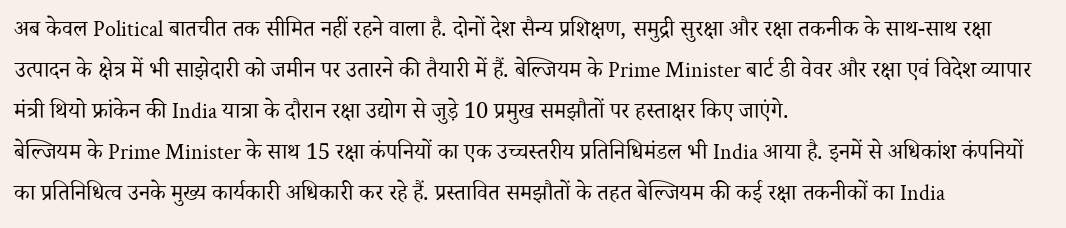अब केवल Political बातचीत तक सीमित नहीं रहने वाला है. दोनों देश सैन्य प्रशिक्षण, समुद्री सुरक्षा और रक्षा तकनीक के साथ-साथ रक्षा उत्पादन के क्षेत्र में भी साझेदारी को जमीन पर उतारने की तैयारी में हैं. बेल्जियम के Prime Minister बार्ट डी वेवर और रक्षा एवं विदेश व्यापार मंत्री थियो फ्रांकेन की India यात्रा के दौरान रक्षा उद्योग से जुड़े 10 प्रमुख समझौतों पर हस्ताक्षर किए जाएंगे.
बेल्जियम के Prime Minister के साथ 15 रक्षा कंपनियों का एक उच्चस्तरीय प्रतिनिधिमंडल भी India आया है. इनमें से अधिकांश कंपनियों का प्रतिनिधित्व उनके मुख्य कार्यकारी अधिकारी कर रहे हैं. प्रस्तावित समझौतों के तहत बेल्जियम की कई रक्षा तकनीकों का India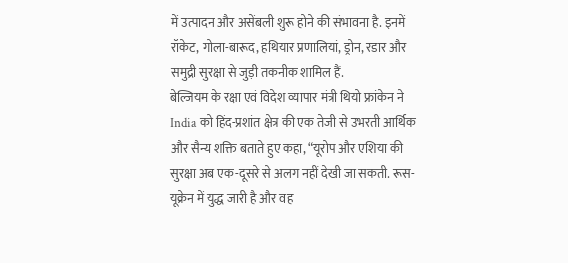में उत्पादन और असेंबली शुरू होने की संभावना है. इनमें रॉकेट, गोला-बारूद, हथियार प्रणालियां, ड्रोन, रडार और समुद्री सुरक्षा से जुड़ी तकनीक शामिल हैं.
बेल्जियम के रक्षा एवं विदेश व्यापार मंत्री थियो फ्रांकेन ने India को हिंद-प्रशांत क्षेत्र की एक तेजी से उभरती आर्थिक और सैन्य शक्ति बताते हुए कहा, “यूरोप और एशिया की सुरक्षा अब एक-दूसरे से अलग नहीं देखी जा सकती. रूस-यूक्रेन में युद्ध जारी है और वह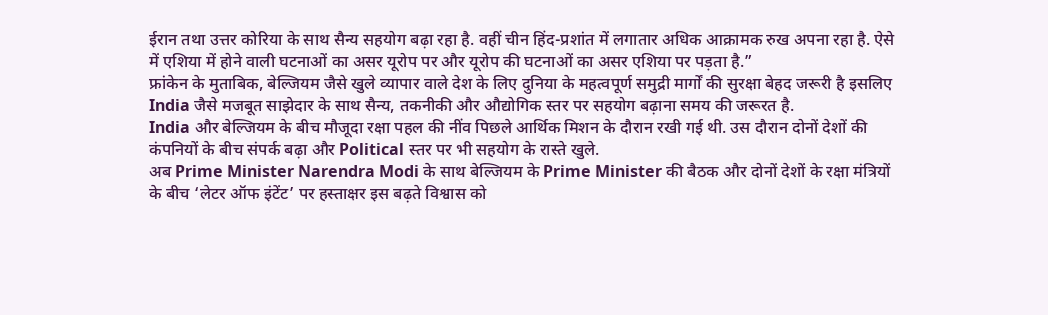ईरान तथा उत्तर कोरिया के साथ सैन्य सहयोग बढ़ा रहा है. वहीं चीन हिंद-प्रशांत में लगातार अधिक आक्रामक रुख अपना रहा है. ऐसे में एशिया में होने वाली घटनाओं का असर यूरोप पर और यूरोप की घटनाओं का असर एशिया पर पड़ता है.”
फ्रांकेन के मुताबिक, बेल्जियम जैसे खुले व्यापार वाले देश के लिए दुनिया के महत्वपूर्ण समुद्री मार्गों की सुरक्षा बेहद जरूरी है इसलिए India जैसे मजबूत साझेदार के साथ सैन्य, तकनीकी और औद्योगिक स्तर पर सहयोग बढ़ाना समय की जरूरत है.
India और बेल्जियम के बीच मौजूदा रक्षा पहल की नींव पिछले आर्थिक मिशन के दौरान रखी गई थी. उस दौरान दोनों देशों की कंपनियों के बीच संपर्क बढ़ा और Political स्तर पर भी सहयोग के रास्ते खुले.
अब Prime Minister Narendra Modi के साथ बेल्जियम के Prime Minister की बैठक और दोनों देशों के रक्षा मंत्रियों के बीच ‘लेटर ऑफ इंटेंट’ पर हस्ताक्षर इस बढ़ते विश्वास को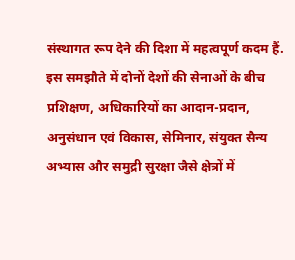संस्थागत रूप देने की दिशा में महत्वपूर्ण कदम हैं.
इस समझौते में दोनों देशों की सेनाओं के बीच प्रशिक्षण, अधिकारियों का आदान-प्रदान, अनुसंधान एवं विकास, सेमिनार, संयुक्त सैन्य अभ्यास और समुद्री सुरक्षा जैसे क्षेत्रों में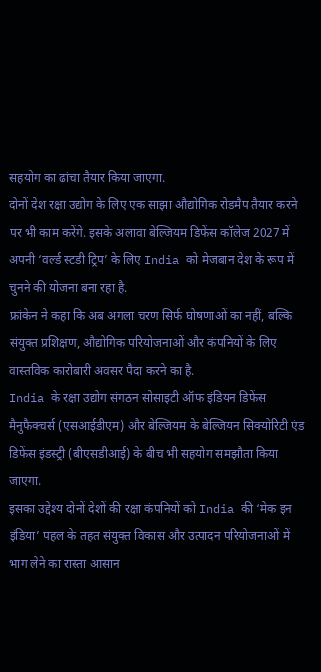सहयोग का ढांचा तैयार किया जाएगा.
दोनों देश रक्षा उद्योग के लिए एक साझा औद्योगिक रोडमैप तैयार करने पर भी काम करेंगे. इसके अलावा बेल्जियम डिफेंस कॉलेज 2027 में अपनी ‘वर्ल्ड स्टडी ट्रिप’ के लिए India को मेजबान देश के रूप में चुनने की योजना बना रहा है.
फ्रांकेन ने कहा कि अब अगला चरण सिर्फ घोषणाओं का नहीं, बल्कि संयुक्त प्रशिक्षण, औद्योगिक परियोजनाओं और कंपनियों के लिए वास्तविक कारोबारी अवसर पैदा करने का है.
India के रक्षा उद्योग संगठन सोसाइटी ऑफ इंडियन डिफेंस मैनुफैक्चर्स (एसआईडीएम) और बेल्जियम के बेल्जियन सिक्योरिटी एंड डिफेंस इंडस्ट्री (बीएसडीआई) के बीच भी सहयोग समझौता किया जाएगा.
इसका उद्देश्य दोनों देशों की रक्षा कंपनियों को India की ‘मेक इन इंडिया’ पहल के तहत संयुक्त विकास और उत्पादन परियोजनाओं में भाग लेने का रास्ता आसान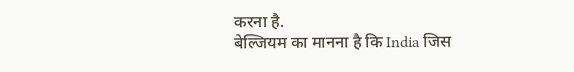करना है.
बेल्जियम का मानना है कि India जिस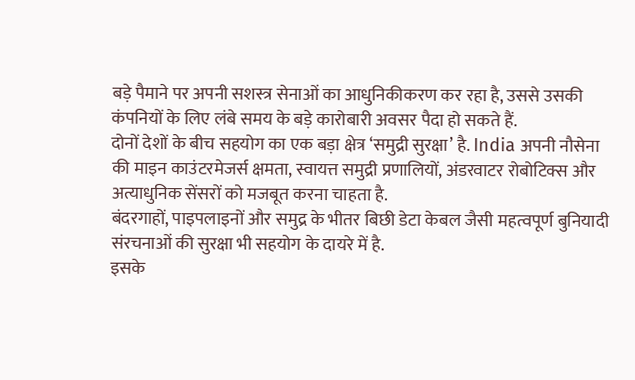बड़े पैमाने पर अपनी सशस्त्र सेनाओं का आधुनिकीकरण कर रहा है, उससे उसकी कंपनियों के लिए लंबे समय के बड़े कारोबारी अवसर पैदा हो सकते हैं.
दोनों देशों के बीच सहयोग का एक बड़ा क्षेत्र ‘समुद्री सुरक्षा’ है. India अपनी नौसेना की माइन काउंटरमेजर्स क्षमता, स्वायत्त समुद्री प्रणालियों, अंडरवाटर रोबोटिक्स और अत्याधुनिक सेंसरों को मजबूत करना चाहता है.
बंदरगाहों, पाइपलाइनों और समुद्र के भीतर बिछी डेटा केबल जैसी महत्वपूर्ण बुनियादी संरचनाओं की सुरक्षा भी सहयोग के दायरे में है.
इसके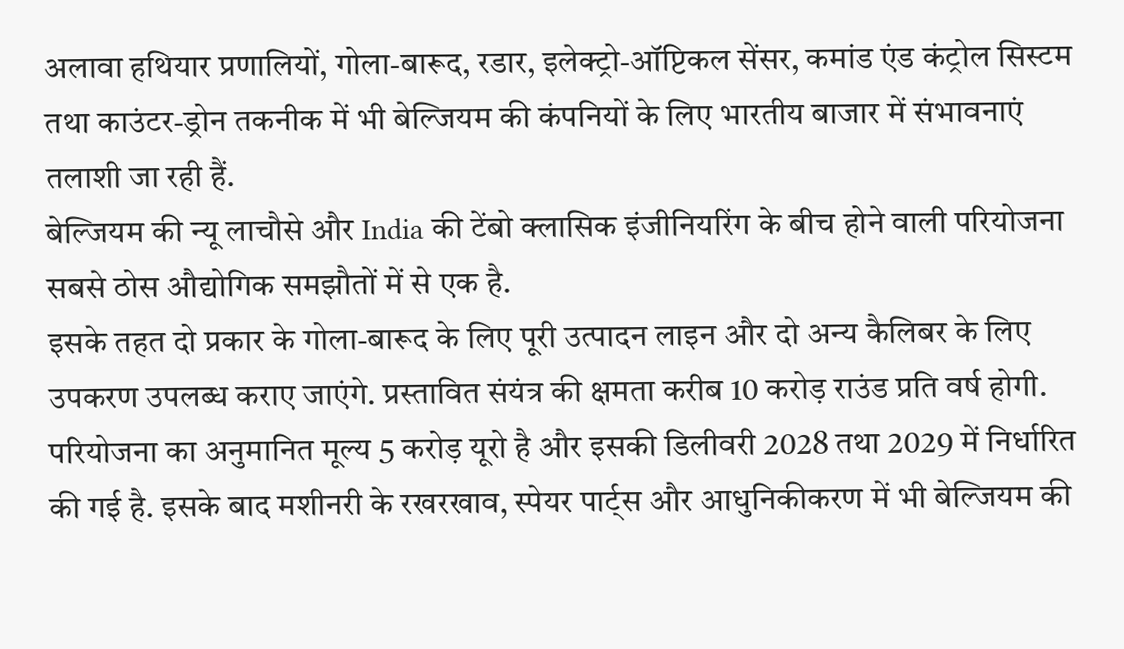अलावा हथियार प्रणालियों, गोला-बारूद, रडार, इलेक्ट्रो-ऑप्टिकल सेंसर, कमांड एंड कंट्रोल सिस्टम तथा काउंटर-ड्रोन तकनीक में भी बेल्जियम की कंपनियों के लिए भारतीय बाजार में संभावनाएं तलाशी जा रही हैं.
बेल्जियम की न्यू लाचौसे और India की टेंबो क्लासिक इंजीनियरिंग के बीच होने वाली परियोजना सबसे ठोस औद्योगिक समझौतों में से एक है.
इसके तहत दो प्रकार के गोला-बारूद के लिए पूरी उत्पादन लाइन और दो अन्य कैलिबर के लिए उपकरण उपलब्ध कराए जाएंगे. प्रस्तावित संयंत्र की क्षमता करीब 10 करोड़ राउंड प्रति वर्ष होगी.
परियोजना का अनुमानित मूल्य 5 करोड़ यूरो है और इसकी डिलीवरी 2028 तथा 2029 में निर्धारित की गई है. इसके बाद मशीनरी के रखरखाव, स्पेयर पार्ट्स और आधुनिकीकरण में भी बेल्जियम की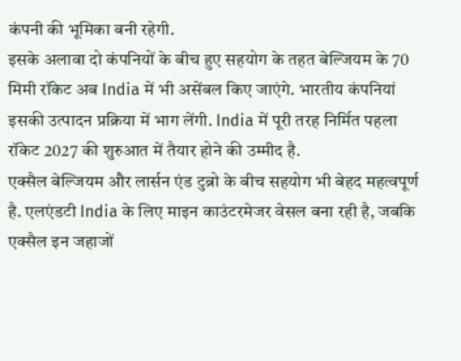कंपनी की भूमिका बनी रहेगी.
इसके अलावा दो कंपनियों के बीच हुए सहयोग के तहत बेल्जियम के 70 मिमी रॉकेट अब India में भी असेंबल किए जाएंगे. भारतीय कंपनियां इसकी उत्पादन प्रक्रिया में भाग लेंगी. India में पूरी तरह निर्मित पहला रॉकेट 2027 की शुरुआत में तैयार होने की उम्मीद है.
एक्सैल बेल्जियम और लार्सन एंड टुब्रो के बीच सहयोग भी बेहद महत्वपूर्ण है. एलएंडटी India के लिए माइन काउंटरमेजर वेसल बना रही है, जबकि एक्सैल इन जहाजों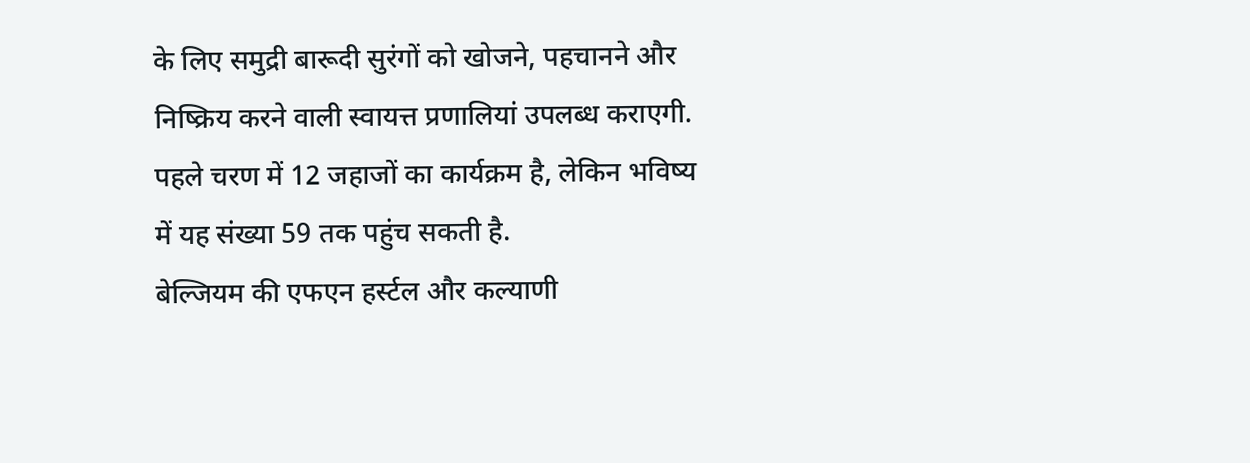के लिए समुद्री बारूदी सुरंगों को खोजने, पहचानने और निष्क्रिय करने वाली स्वायत्त प्रणालियां उपलब्ध कराएगी.
पहले चरण में 12 जहाजों का कार्यक्रम है, लेकिन भविष्य में यह संख्या 59 तक पहुंच सकती है.
बेल्जियम की एफएन हर्स्टल और कल्याणी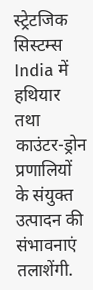स्ट्रेटजिक सिस्टम्स India में हथियार तथा काउंटर-ड्रोन प्रणालियों के संयुक्त उत्पादन की संभावनाएं तलाशेंगी.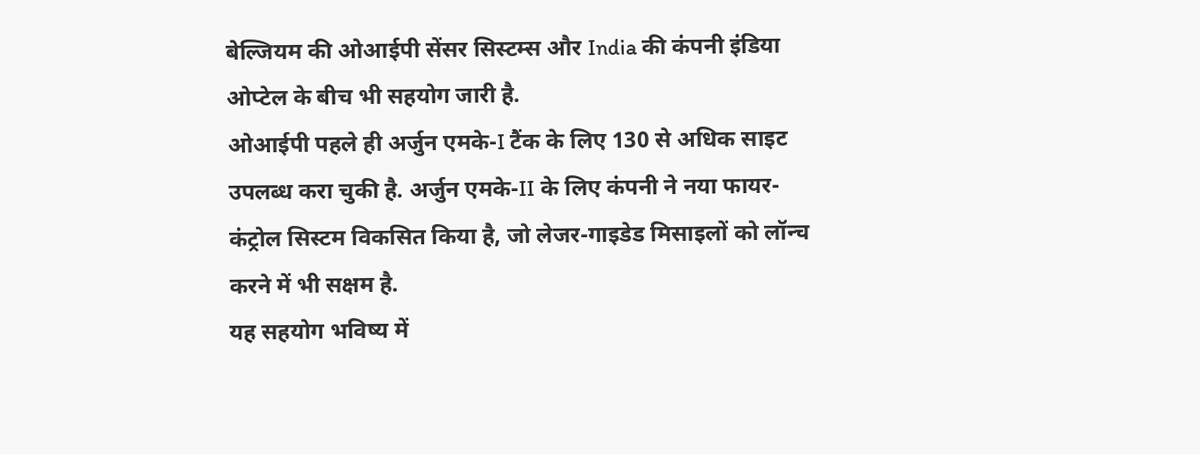बेल्जियम की ओआईपी सेंसर सिस्टम्स और India की कंपनी इंडिया ओप्टेल के बीच भी सहयोग जारी है.
ओआईपी पहले ही अर्जुन एमके-I टैंक के लिए 130 से अधिक साइट उपलब्ध करा चुकी है. अर्जुन एमके-II के लिए कंपनी ने नया फायर-कंट्रोल सिस्टम विकसित किया है, जो लेजर-गाइडेड मिसाइलों को लॉन्च करने में भी सक्षम है.
यह सहयोग भविष्य में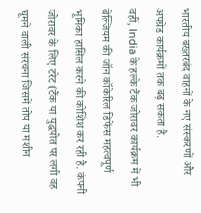भारतीय बख्तरबंद वाहनों के नए संस्करणों और अपग्रेड कार्यक्रमों तक बढ़ सकता है.
वहीं, India के हल्के टैंक जोरावर कार्यक्रम में भी बेल्जियम की जॉन कॉकेरिल डिफेंस महत्वपूर्ण भूमिका हासिल करने की कोशिश कर रही है. कंपनी जोरावर के लिए टरेट (टैंक या युद्धपोत पर लगी वह घूमने वाली संरचना जिसमें तोप या मशीन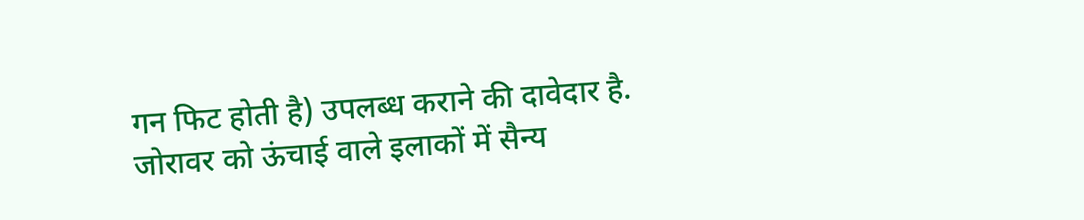गन फिट होती है) उपलब्ध कराने की दावेदार है.
जोरावर को ऊंचाई वाले इलाकों में सैन्य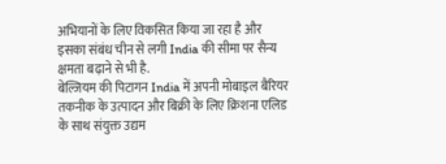अभियानों के लिए विकसित किया जा रहा है और इसका संबंध चीन से लगी India की सीमा पर सैन्य क्षमता बढ़ाने से भी है.
बेल्जियम की पिटागन India में अपनी मोबाइल बैरियर तकनीक के उत्पादन और बिक्री के लिए क्रिशना एलिड के साथ संयुक्त उद्यम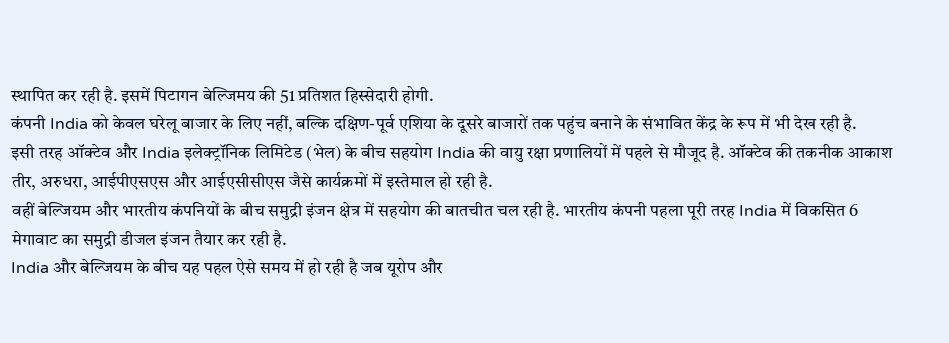स्थापित कर रही है. इसमें पिटागन बेल्जिमय की 51 प्रतिशत हिस्सेदारी होगी.
कंपनी India को केवल घरेलू बाजार के लिए नहीं, बल्कि दक्षिण-पूर्व एशिया के दूसरे बाजारों तक पहुंच बनाने के संभावित केंद्र के रूप में भी देख रही है.
इसी तरह ऑक्टेव और India इलेक्ट्रॉनिक लिमिटेड (भेल) के बीच सहयोग India की वायु रक्षा प्रणालियों में पहले से मौजूद है. ऑक्टेव की तकनीक आकाश तीर, अरुधरा, आईपीएसएस और आईएसीसीएस जैसे कार्यक्रमों में इस्तेमाल हो रही है.
वहीं बेल्जियम और भारतीय कंपनियों के बीच समुद्री इंजन क्षेत्र में सहयोग की बातचीत चल रही है. भारतीय कंपनी पहला पूरी तरह India में विकसित 6 मेगावाट का समुद्री डीजल इंजन तैयार कर रही है.
India और बेल्जियम के बीच यह पहल ऐसे समय में हो रही है जब यूरोप और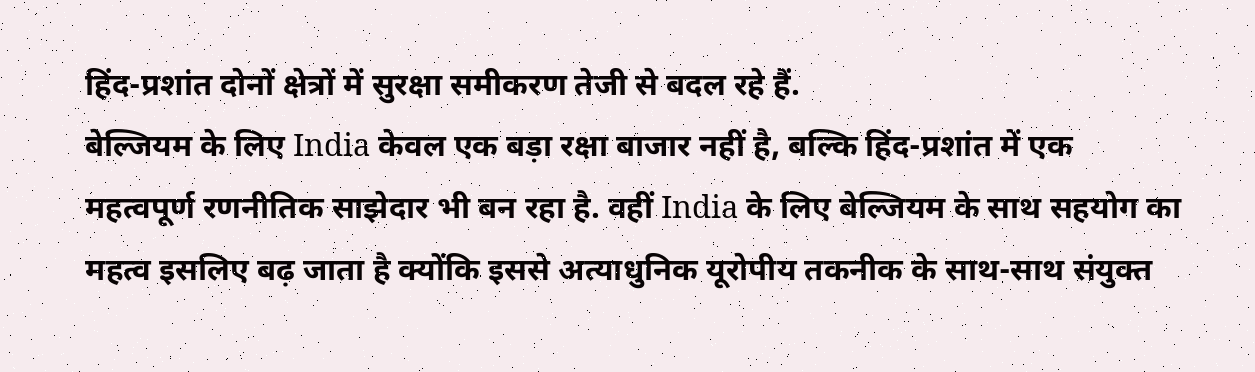हिंद-प्रशांत दोनों क्षेत्रों में सुरक्षा समीकरण तेजी से बदल रहे हैं.
बेल्जियम के लिए India केवल एक बड़ा रक्षा बाजार नहीं है, बल्कि हिंद-प्रशांत में एक महत्वपूर्ण रणनीतिक साझेदार भी बन रहा है. वहीं India के लिए बेल्जियम के साथ सहयोग का महत्व इसलिए बढ़ जाता है क्योंकि इससे अत्याधुनिक यूरोपीय तकनीक के साथ-साथ संयुक्त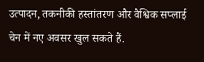उत्पादन, तकनीकी हस्तांतरण और वैश्विक सप्लाई चेन में नए अवसर खुल सकते हैं.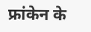फ्रांकेन के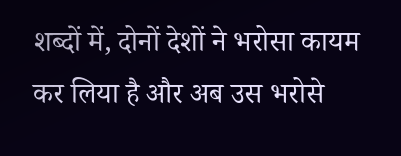शब्दों में, दोनों देशों ने भरोसा कायम कर लिया है और अब उस भरोसे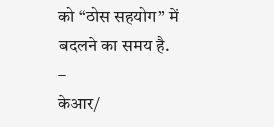को “ठोस सहयोग” में बदलने का समय है.
–
केआर/